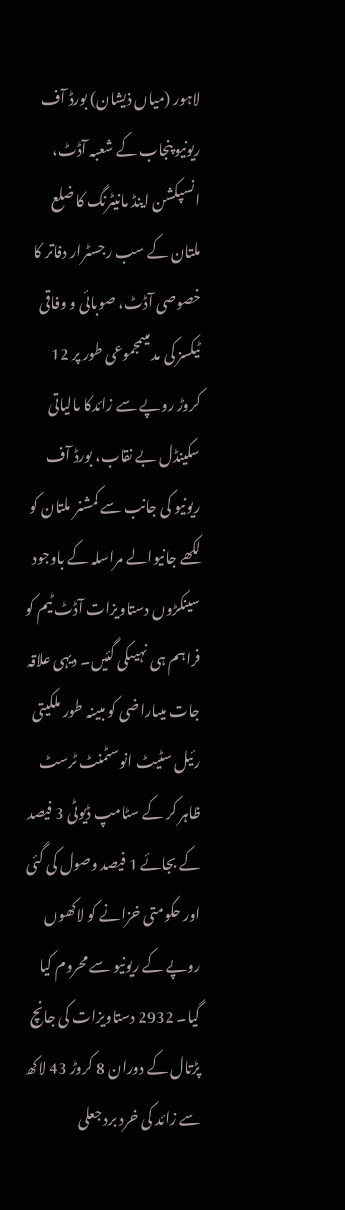لاہور (میاں ذیشان) بورڈ آف ریونیو پنجاب کے شعبہ آڈٹ، انسپکشن اینڈ مانیٹرنگ کا ضلع ملتان کے سب رجسٹرار دفاتر کا خصوصی آڈٹ، صوبائی و وفاقی ٹیکسز کی مد میںمجموعی طور پر 12 کروڑ روپے سے زائدکا مالیاتی سکینڈل بے نقاب، بورڈ آف ریونیو کی جانب سے کمشنر ملتان کو لکھے جانیوالے مراسلہ کے باوجود سینکڑوں دستاویزات آڈٹ ٹیم کو فراہم ہی نہیںکی گئیں۔ دیہی علاقہ جات میںاراضی کو مبینہ طور ملکیتی رئیل سٹیٹ انوسٹمنٹ ٹرسٹ ظاہر کر کے سٹامپ ڈیوٹی 3 فیصد کے بجائے 1 فیصد وصول کی گئی اور حکومتی خزانے کو لاکھوں روپے کے ریونیو سے محروم کیا گیا۔ 2932 دستاویزات کی جانچ پڑتال کے دوران 8 کروڑ 43 لاکھ سے زائد کی خرد برد جعلی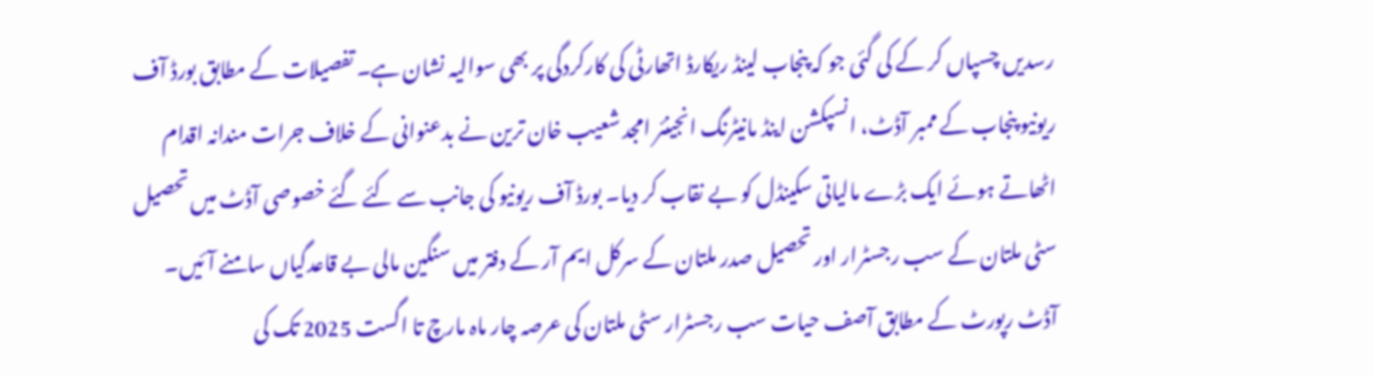رسدیں چسپاں کر کے کی گئی جو کہ پنجاب لینڈ ریکارڈ اتھارٹی کی کارکردگی پر بھی سوالیہ نشان ہے۔ تفصیلات کے مطابق بورڈ آف ریونیو پنجاب کے ممبر آڈٹ، انسپکشن اینڈ مانیٹرنگ انجینئر امجد شعیب خان ترین نے بدعنوانی کے خلاف جرات مندانہ اقدام اٹھاتے ہوئے ایک بڑے مالیاتی سکینڈل کو بے نقاب کر دیا۔ بورڈ آف ریونیو کی جانب سے کئے گئے خصوصی آڈٹ میں تحصیل سٹی ملتان کے سب رجسٹرار اور تحصیل صدر ملتان کے سرکل ایم آر کے دفتر میں سنگین مالی بے قاعدگیاں سامنے آئیں۔ آڈٹ رپورٹ کے مطابق آصف حیات سب رجسٹرار سٹی ملتان کی عرصہ چار ماہ مارچ تا اگست 2025 تک کی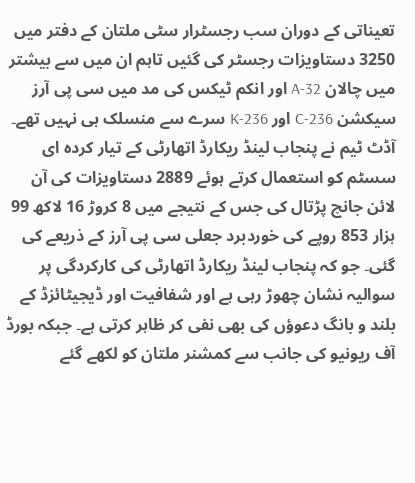تعیناتی کے دوران سب رجسٹرار سٹی ملتان کے دفتر میں 3250 دستاویزات رجسٹر کی گئیں تاہم ان میں سے بیشتر میں چالان 32-A اور انکم ٹیکس کی مد میں سی پی آرز سیکشن 236-C اور 236-K سرے سے منسلک ہی نہیں تھے۔ آڈٹ ٹیم نے پنجاب لینڈ ریکارڈ اتھارٹی کے تیار کردہ ای سسٹم کو استعمال کرتے ہوئے 2889 دستاویزات کی آن لائن جانچ پڑتال کی جس کے نتیجے میں 8 کروڑ 16 لاکھ 99 ہزار 853 روپے کی خوردبرد جعلی سی پی آرز کے ذریعے کی گئی۔ جو کہ پنجاب لینڈ ریکارڈ اتھارٹی کی کارکردگی پر سوالیہ نشان چھوڑ رہی ہے اور شفافیت اور ڈیجیٹائزڈ کے بلند و بانگ دعوؤں کی بھی نفی کر ظاہر کرتی ہے۔ جبکہ بورڈ آف ریونیو کی جانب سے کمشنر ملتان کو لکھے گئے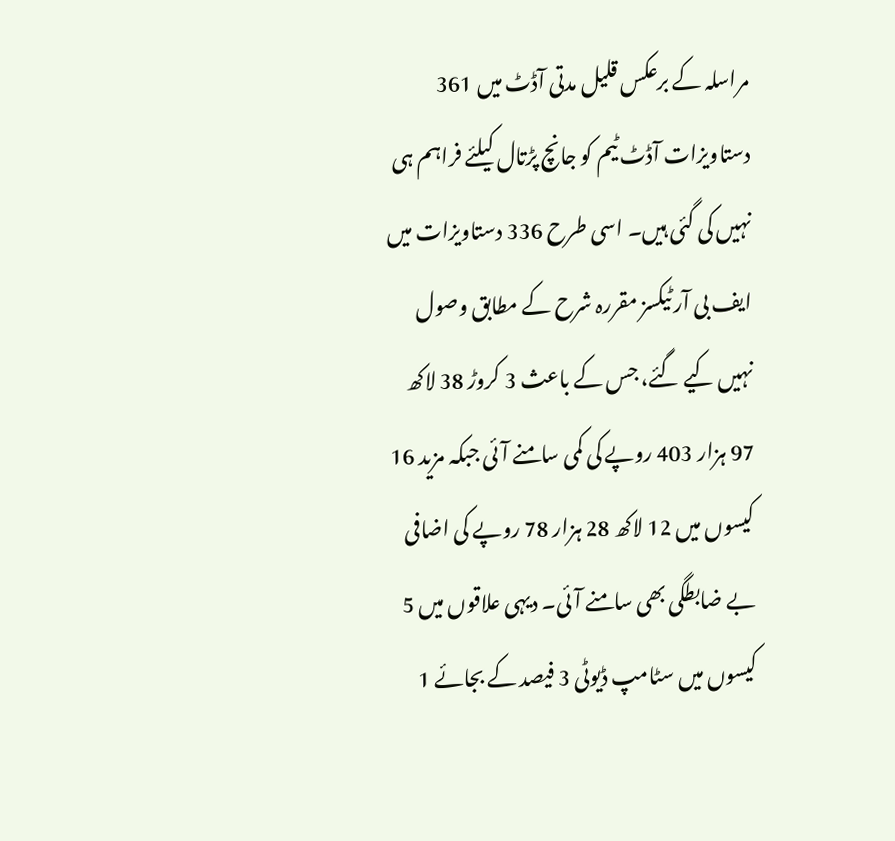مراسلہ کے برعکس قلیل مدتی آڈٹ میں 361 دستاویزات آڈٹ ٹیم کو جانچ پڑتال کیلئے فراہم ہی نہیں کی گئی ہیں۔ اسی طرح 336 دستاویزات میں ایف بی آر ٹیکسز مقررہ شرح کے مطابق وصول نہیں کیے گئے، جس کے باعث 3 کروڑ 38 لاکھ 97 ہزار 403 روپے کی کمی سامنے آئی جبکہ مزید 16 کیسوں میں 12 لاکھ 28 ہزار 78 روپے کی اضافی بے ضابطگی بھی سامنے آئی۔ دیہی علاقوں میں 5 کیسوں میں سٹامپ ڈیوٹی 3 فیصد کے بجائے 1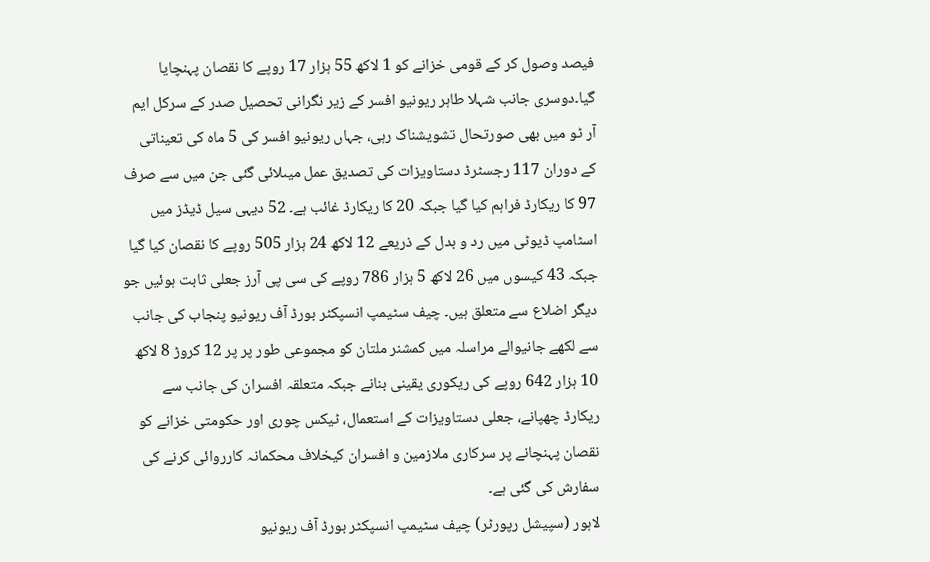فیصد وصول کر کے قومی خزانے کو 1 لاکھ 55 ہزار 17 روپے کا نقصان پہنچایا گیا۔دوسری جانب شہلا طاہر ریونیو افسر کے زیر نگرانی تحصیل صدر کے سرکل ایم آر ٹو میں بھی صورتحال تشویشناک رہی، جہاں ریونیو افسر کی 5 ماہ کی تعیناتی کے دوران 117 رجسٹرڈ دستاویزات کی تصدیق عمل میںلائی گئی جن میں سے صرف 97 کا ریکارڈ فراہم کیا گیا جبکہ 20 کا ریکارڈ غائب ہے۔ 52 دیہی سیل ڈیڈز میں اسٹامپ ڈیوٹی میں رد و بدل کے ذریعے 12 لاکھ 24 ہزار 505 روپے کا نقصان کیا گیا جبکہ 43 کیسوں میں 26 لاکھ 5 ہزار 786 روپے کی سی پی آرز جعلی ثابت ہوئیں جو دیگر اضلاع سے متعلق ہیں۔ چیف سٹیمپ انسپکٹر بورڈ آف ریونیو پنجاب کی جانب سے لکھے جانیوالے مراسلہ میں کمشنر ملتان کو مجموعی طور پر پر 12 کروڑ 8 لاکھ 10 ہزار 642 روپے کی ریکوری یقینی بنانے جبکہ متعلقہ افسران کی جانب سے ریکارڈ چھپانے، جعلی دستاویزات کے استعمال، ٹیکس چوری اور حکومتی خزانے کو نقصان پہنچانے پر سرکاری ملازمین و افسران کیخلاف محکمانہ کارروائی کرنے کی سفارش کی گئی ہے۔
لاہور (سپیشل رپورٹر) چیف سٹیمپ انسپکٹر بورڈ آف ریونیو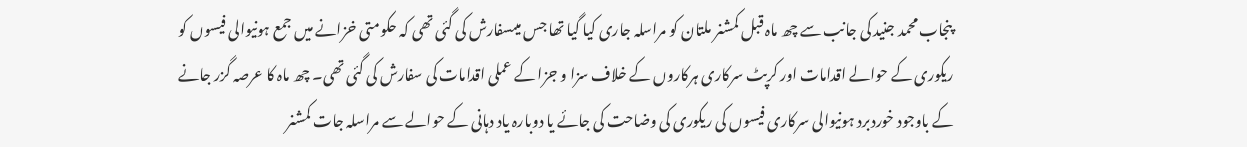پنجاب محمد جنید کی جانب سے چھ ماہ قبل کمشنر ملتان کو مراسلہ جاری کیا گیا تھا جس میںسفارش کی گئی تھی کہ حکومتی خزانے میں جمع ہونیوالی فیسوں کو ریکوری کے حوالے اقدامات اور کرپٹ سرکاری ہرکاروں کے خلاف سزا و جزا کے عملی اقدامات کی سفارش کی گئی تھی۔ چھ ماہ کا عرصہ گزر جانے کے باوجود خوردبرد ہونیوالی سرکاری فیسوں کی ریکوری کی وضاحت کی جائے یا دوبارہ یاد دہانی کے حوالے سے مراسلہ جات کمشنر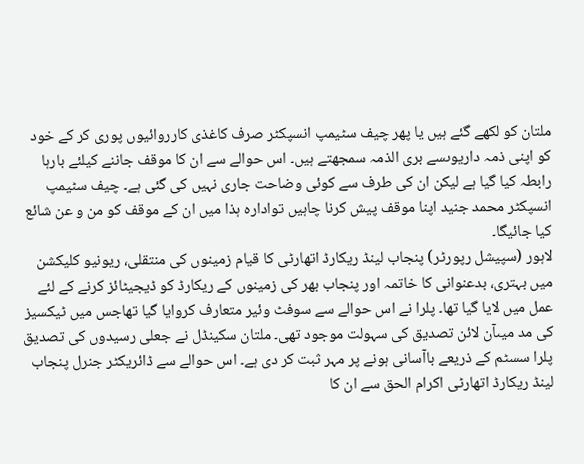ملتان کو لکھے گئے ہیں یا پھر چیف سٹیمپ انسپکٹر صرف کاغذی کارروائیوں پوری کر کے خود کو اپنی ذمہ داریوںسے بری الذمہ سمجھتے ہیں۔ اس حوالے سے ان کا موقف جاننے کیلئے بارہا رابطہ کیا گیا ہے لیکن ان کی طرف سے کوئی وضاحت جاری نہیں کی گئی ہے۔ چیف سٹیمپ انسپکٹر محمد جنید اپنا موقف پیش کرنا چاہیں توادارہ ہذا میں ان کے موقف کو من و عن شائع کیا جائیگا۔
لاہور (سپیشل رپورٹر) پنجاب لینڈ ریکارڈ اتھارٹی کا قیام زمینوں کی منتقلی، ریونیو کلیکشن میں بہتری، بدعنوانی کا خاتمہ اور پنجاب بھر کی زمینوں کے ریکارڈ کو ڈیجیٹائز کرنے کے لئے عمل میں لایا گیا تھا۔ پلرا نے اس حوالے سے سوفٹ وئیر متعارف کروایا گیا تھاجس میں ٹیکسیز کی مد میںآن لائن تصدیق کی سہولت موجود تھی۔ ملتان سکینڈل نے جعلی رسیدوں کی تصدیق پلرا سسٹم کے ذریعے باآسانی ہونے پر مہر ثبت کر دی ہے۔ اس حوالے سے ڈائریکٹر جنرل پنجاب لینڈ ریکارڈ اتھارٹی اکرام الحق سے ان کا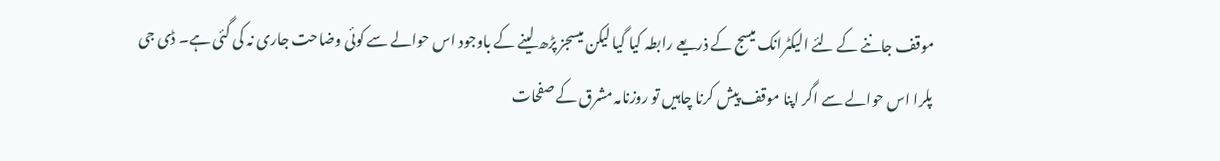موقف جاننے کے لئے الیکٹرانک میسج کے ذریعے رابطہ کیا گیا لیکن میسجز پڑھ لینے کے باوجود اس حوالے سے کوئی وضاحت جاری نہ کی گئی ہے۔ ڈی جی پلرا اس حوالے سے اگر اپنا موقف پیش کرنا چاہیں تو روزنامہ مشرق کے صفحات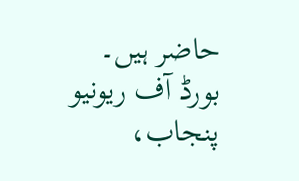حاضر ہیں۔
بورڈ آف ریونیو پنجاب،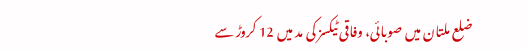ضلع ملتان میں صوبائی، وفاقی ٹیکسز کی مد میں 12 کروڑ سے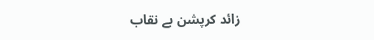زائد کرپشن بے نقاب